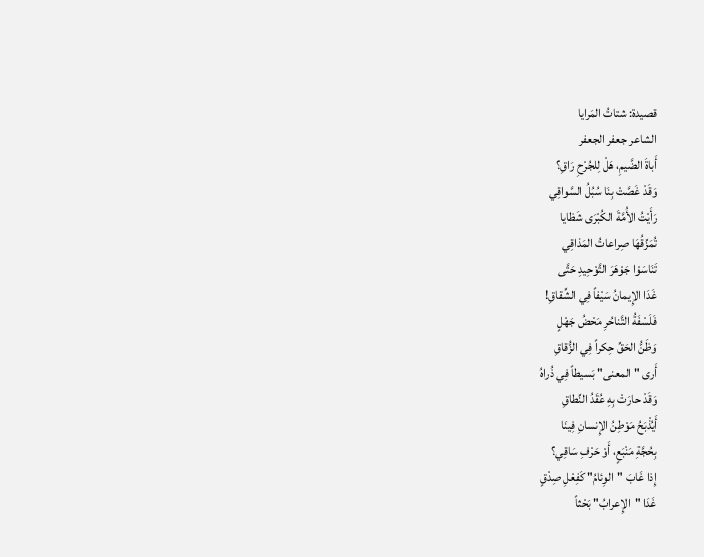قصيدة: شتاتُ المَرايا
الشاعر جعفر الجعفر
أَباةَ الضَّيمِ، هَلْ لِلجُرْحِ رَاقِ؟
وَقَدْ غَصَّتْ بِنَا سُبُلُ السَّواقِي
رَأَيْتُ الأُمَّةَ الكُبْرَى شَظايا
تُمَزِّقُهَا صِراعاتُ المَذاقِي
تَنَاسَوْا جَوْهَرَ التَّوْحِيدِ حَتَّى
غَدَا الإِيمانُ سَيْفاً فِي الشِّقاقِ!
فَلَسْفَةُ التَّناحُرِ مَحْضُ جَهْلٍ
وَظَنُّ الحَقِّ حِكراً فِي الزُّقاقِ
أَرى "المعنى" بَسيطاً فِي ذُراهُ
وَقَدْ حارَتْ بِهِ عُقَدُ النِّطاقِ
أَيُذْبَحُ مَوْطِنُ الإِنسانِ فِينَا
بِحُجَّةِ مَنْبَعٍ، أَوْ حَرْفِ سَاقِي؟
إِذا غَابَ "الوِئامُ" كَفِعْلِ صِدْقٍ
غَدَا "الإِعرابُ" بَحْثاً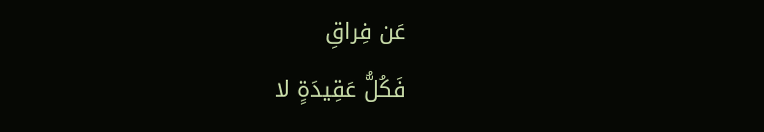عَن فِراقِ
فَكُلُّ عَقِيدَةٍ لا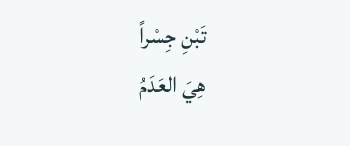تَبْنِ جِسْراً
هِيَ العَدَمُ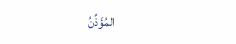المُؤَذِّنُ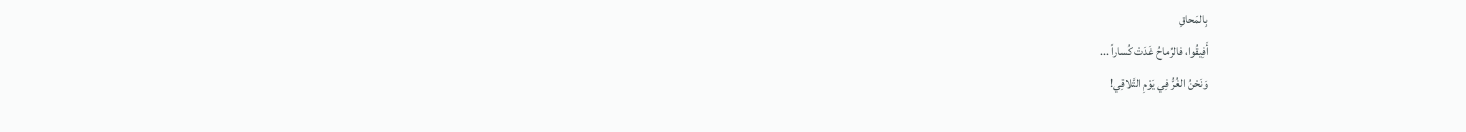بِالمَحاقِ
أَفِيقُوا، فالرِّماحُ غَدَتْ كُساراً ...
وَنَحْنُ الغُرُّ فِي يَوْمِ التَّلاقِي!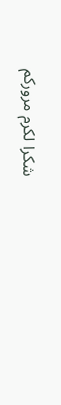شكرا لكرم مروركم